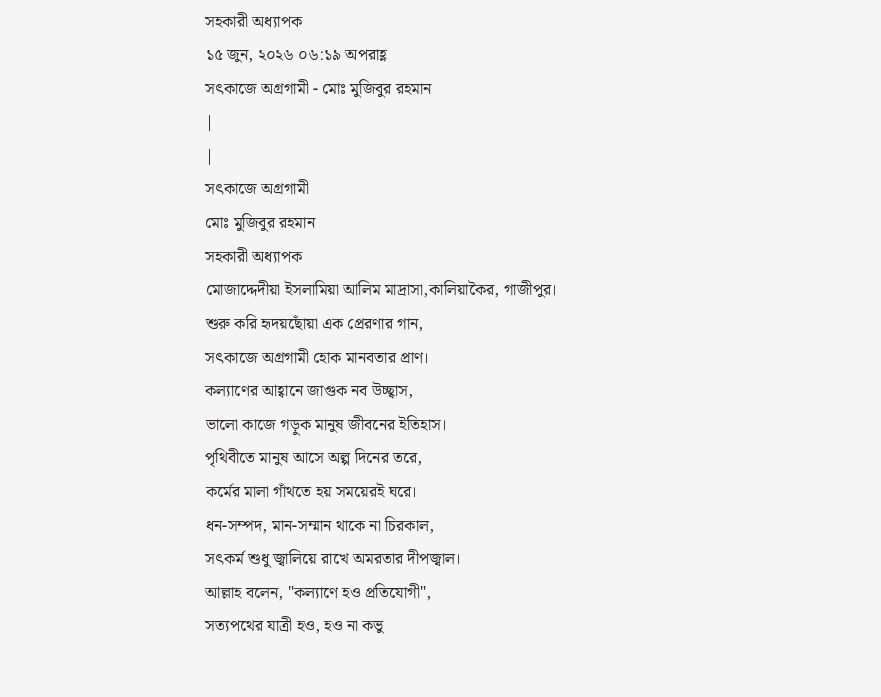সহকারী অধ্যাপক
১৫ জুন, ২০২৬ ০৬:১৯ অপরাহ্ণ
সৎকাজে অগ্রগামী - মোঃ মুজিবুর রহমান
|
|
সৎকাজে অগ্রগামী
মোঃ মুজিবুর রহমান
সহকারী অধ্যাপক
মোজাদ্দেদীয়া ইসলামিয়া আলিম মাদ্রাসা,কালিয়াকৈর, গাজীপুর।
শুরু করি হৃদয়ছোঁয়া এক প্রেরণার গান,
সৎকাজে অগ্রগামী হোক মানবতার প্রাণ।
কল্যাণের আহ্বানে জাগুক নব উচ্ছ্বাস,
ভালো কাজে গড়ুক মানুষ জীবনের ইতিহাস।
পৃথিবীতে মানুষ আসে অল্প দিনের তরে,
কর্মের মালা গাঁথতে হয় সময়েরই ঘরে।
ধন-সম্পদ, মান-সম্মান থাকে না চিরকাল,
সৎকর্ম শুধু জ্বালিয়ে রাখে অমরতার দীপজ্বাল।
আল্লাহ বলেন, "কল্যাণে হও প্রতিযোগী",
সত্যপথের যাত্রী হও, হও না কভু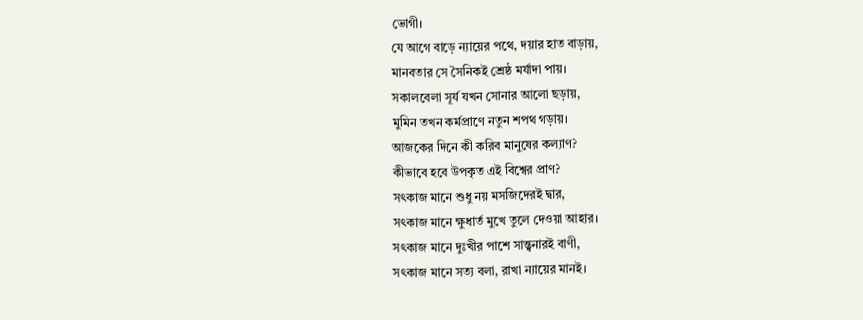ভোগী।
যে আগে বাড়ে ন্যায়ের পথে, দয়ার হাত বাড়ায়,
মানবতার সে সৈনিকই শ্রেষ্ঠ মর্যাদা পায়।
সকালবেলা সূর্য যখন সোনার আলো ছড়ায়,
মুমিন তখন কর্মপ্রাণে নতুন শপথ গড়ায়।
আজকের দিনে কী করিব মানুষের কল্যাণ?
কীভাবে হবে উপকৃত এই বিশ্বের প্রাণ?
সৎকাজ মানে শুধু নয় মসজিদেরই দ্বার,
সৎকাজ মানে ক্ষুধার্ত মুখে তুলে দেওয়া আহার।
সৎকাজ মানে দুঃখীর পাশে সান্ত্বনারই বাণী,
সৎকাজ মানে সত্য বলা, রাখা ন্যায়ের মানই।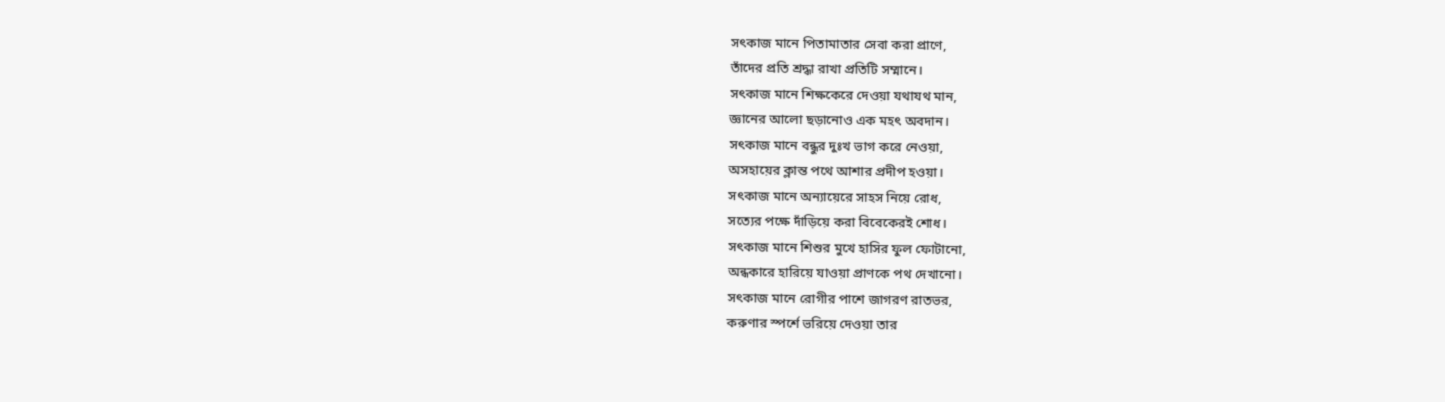সৎকাজ মানে পিতামাতার সেবা করা প্রাণে,
তাঁদের প্রতি শ্রদ্ধা রাখা প্রতিটি সম্মানে।
সৎকাজ মানে শিক্ষকেরে দেওয়া যথাযথ মান,
জ্ঞানের আলো ছড়ানোও এক মহৎ অবদান।
সৎকাজ মানে বন্ধুর দুঃখ ভাগ করে নেওয়া,
অসহায়ের ক্লান্ত পথে আশার প্রদীপ হওয়া।
সৎকাজ মানে অন্যায়েরে সাহস নিয়ে রোধ,
সত্যের পক্ষে দাঁড়িয়ে করা বিবেকেরই শোধ।
সৎকাজ মানে শিশুর মুখে হাসির ফুল ফোটানো,
অন্ধকারে হারিয়ে যাওয়া প্রাণকে পথ দেখানো।
সৎকাজ মানে রোগীর পাশে জাগরণ রাতভর,
করুণার স্পর্শে ভরিয়ে দেওয়া তার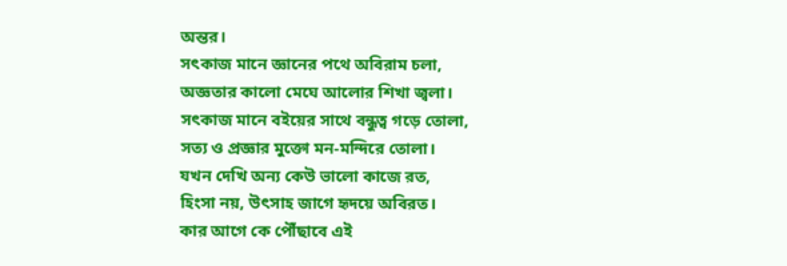অন্তর।
সৎকাজ মানে জ্ঞানের পথে অবিরাম চলা,
অজ্ঞতার কালো মেঘে আলোর শিখা জ্বলা।
সৎকাজ মানে বইয়ের সাথে বন্ধুত্ব গড়ে তোলা,
সত্য ও প্রজ্ঞার মুক্তো মন-মন্দিরে তোলা।
যখন দেখি অন্য কেউ ভালো কাজে রত,
হিংসা নয়, উৎসাহ জাগে হৃদয়ে অবিরত।
কার আগে কে পৌঁছাবে এই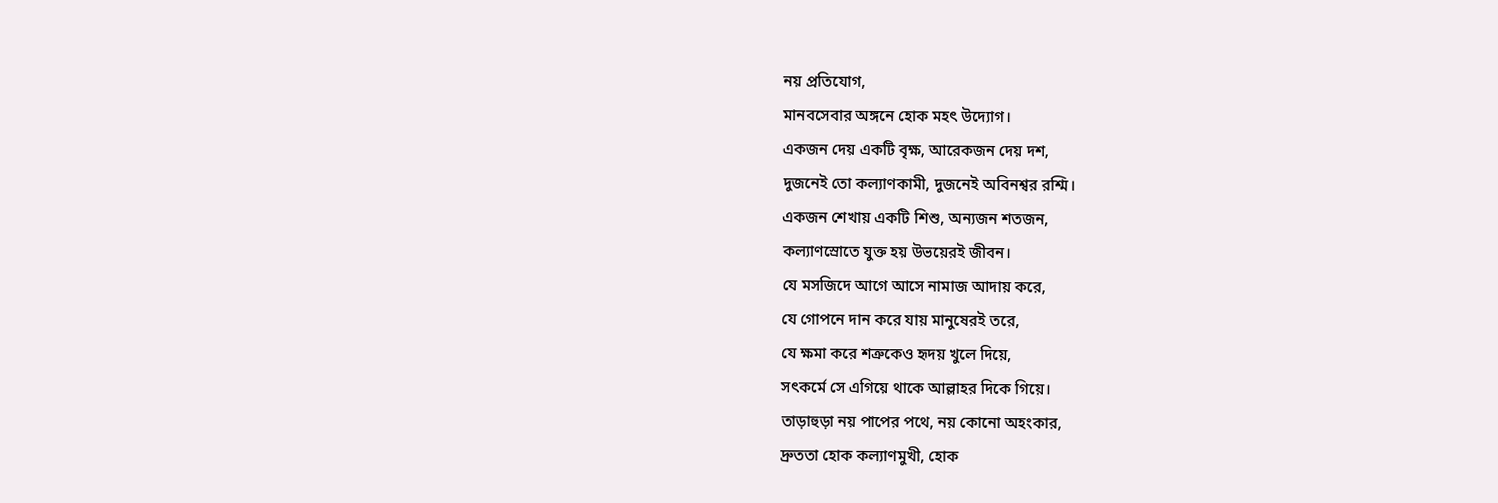নয় প্রতিযোগ,
মানবসেবার অঙ্গনে হোক মহৎ উদ্যোগ।
একজন দেয় একটি বৃক্ষ, আরেকজন দেয় দশ,
দুজনেই তো কল্যাণকামী, দুজনেই অবিনশ্বর রশ্মি।
একজন শেখায় একটি শিশু, অন্যজন শতজন,
কল্যাণস্রোতে যুক্ত হয় উভয়েরই জীবন।
যে মসজিদে আগে আসে নামাজ আদায় করে,
যে গোপনে দান করে যায় মানুষেরই তরে,
যে ক্ষমা করে শত্রুকেও হৃদয় খুলে দিয়ে,
সৎকর্মে সে এগিয়ে থাকে আল্লাহর দিকে গিয়ে।
তাড়াহুড়া নয় পাপের পথে, নয় কোনো অহংকার,
দ্রুততা হোক কল্যাণমুখী, হোক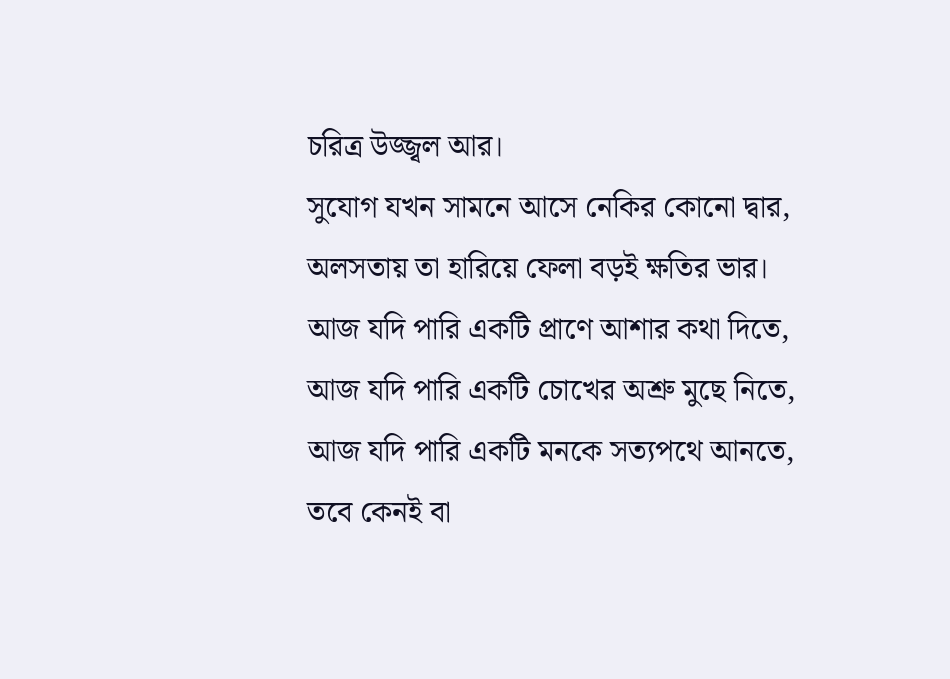চরিত্র উজ্জ্বল আর।
সুযোগ যখন সামনে আসে নেকির কোনো দ্বার,
অলসতায় তা হারিয়ে ফেলা বড়ই ক্ষতির ভার।
আজ যদি পারি একটি প্রাণে আশার কথা দিতে,
আজ যদি পারি একটি চোখের অশ্রু মুছে নিতে,
আজ যদি পারি একটি মনকে সত্যপথে আনতে,
তবে কেনই বা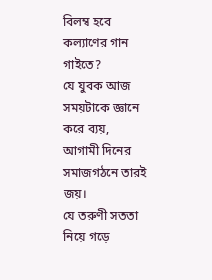বিলম্ব হবে কল্যাণের গান গাইতে?
যে যুবক আজ সময়টাকে জ্ঞানে করে ব্যয়,
আগামী দিনের সমাজগঠনে তারই জয়।
যে তরুণী সততা নিয়ে গড়ে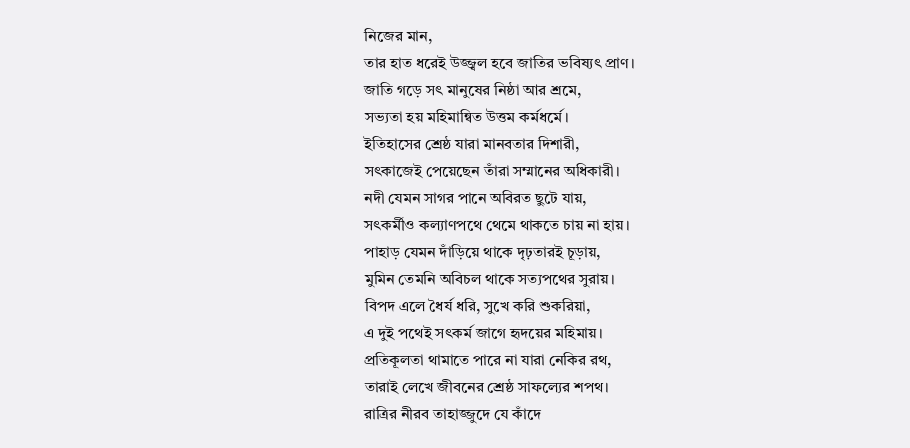নিজের মান,
তার হাত ধরেই উজ্জ্বল হবে জাতির ভবিষ্যৎ প্রাণ।
জাতি গড়ে সৎ মানুষের নিষ্ঠা আর শ্রমে,
সভ্যতা হয় মহিমান্বিত উত্তম কর্মধর্মে।
ইতিহাসের শ্রেষ্ঠ যারা মানবতার দিশারী,
সৎকাজেই পেয়েছেন তাঁরা সম্মানের অধিকারী।
নদী যেমন সাগর পানে অবিরত ছুটে যায়,
সৎকর্মীও কল্যাণপথে থেমে থাকতে চায় না হায়।
পাহাড় যেমন দাঁড়িয়ে থাকে দৃঢ়তারই চূড়ায়,
মুমিন তেমনি অবিচল থাকে সত্যপথের সুরায়।
বিপদ এলে ধৈর্য ধরি, সুখে করি শুকরিয়া,
এ দুই পথেই সৎকর্ম জাগে হৃদয়ের মহিমায়।
প্রতিকূলতা থামাতে পারে না যারা নেকির রথ,
তারাই লেখে জীবনের শ্রেষ্ঠ সাফল্যের শপথ।
রাত্রির নীরব তাহাজ্জুদে যে কাঁদে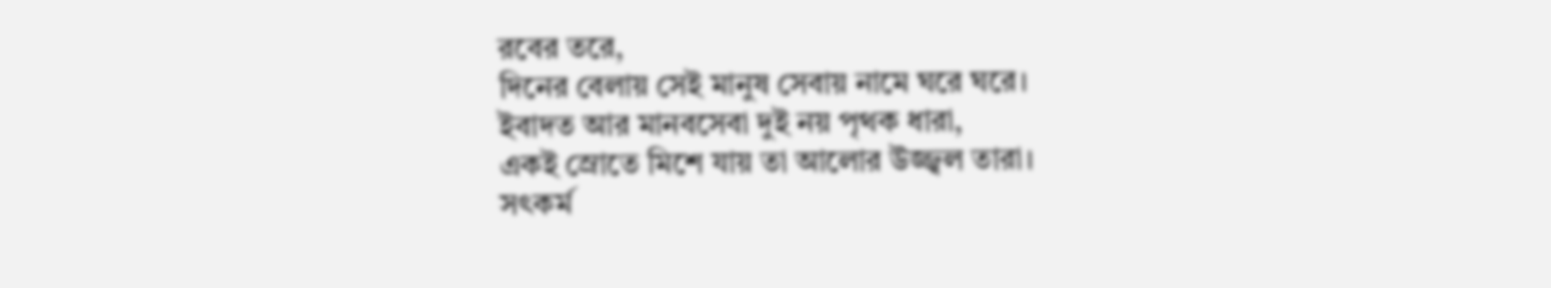রবের তরে,
দিনের বেলায় সেই মানুষ সেবায় নামে ঘরে ঘরে।
ইবাদত আর মানবসেবা দুই নয় পৃথক ধারা,
একই স্রোতে মিশে যায় তা আলোর উজ্জ্বল তারা।
সৎকর্ম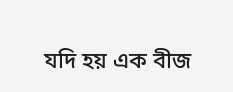যদি হয় এক বীজ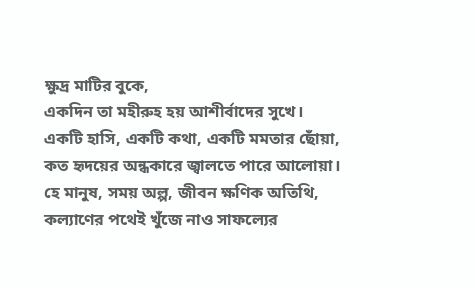ক্ষুদ্র মাটির বুকে,
একদিন তা মহীরুহ হয় আশীর্বাদের সুখে।
একটি হাসি, একটি কথা, একটি মমতার ছোঁয়া,
কত হৃদয়ের অন্ধকারে জ্বালতে পারে আলোয়া।
হে মানুষ, সময় অল্প, জীবন ক্ষণিক অতিথি,
কল্যাণের পথেই খুঁজে নাও সাফল্যের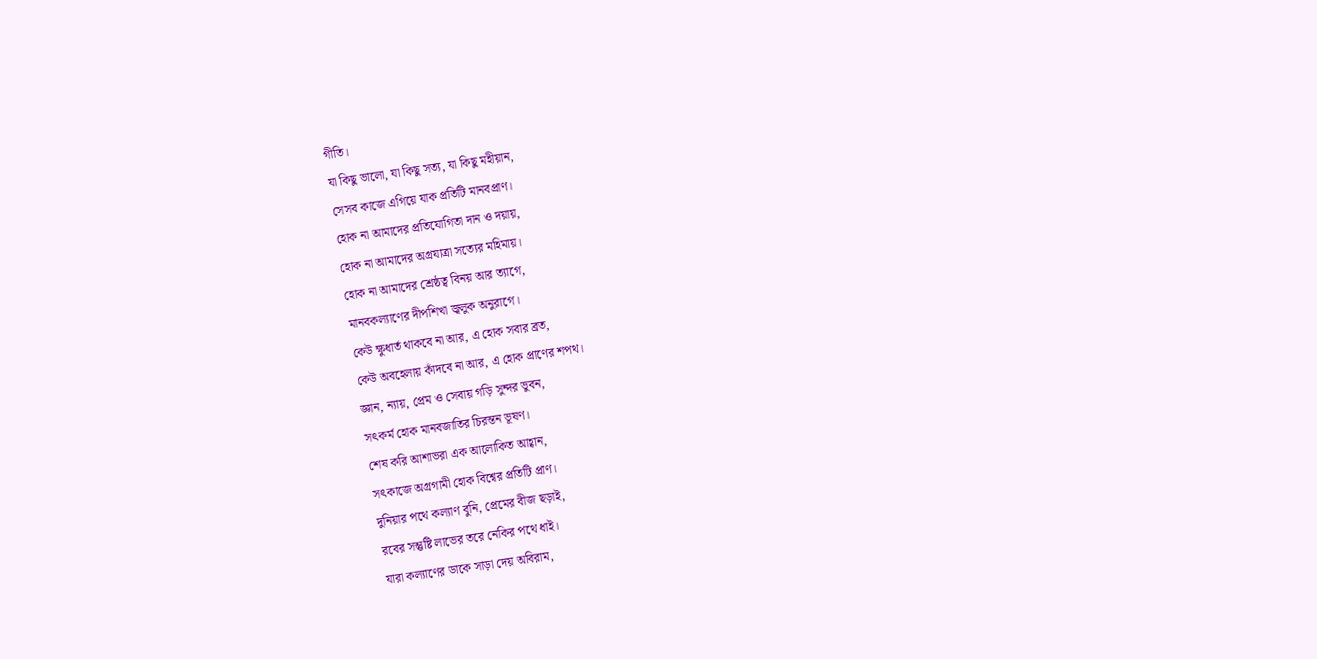গীতি।
যা কিছু ভালো, যা কিছু সত্য, যা কিছু মহীয়ান,
সেসব কাজে এগিয়ে যাক প্রতিটি মানবপ্রাণ।
হোক না আমাদের প্রতিযোগিতা দান ও দয়ায়,
হোক না আমাদের অগ্রযাত্রা সত্যের মহিমায়।
হোক না আমাদের শ্রেষ্ঠত্ব বিনয় আর ত্যাগে,
মানবকল্যাণের দীপশিখা জ্বলুক অনুরাগে।
কেউ ক্ষুধার্ত থাকবে না আর, এ হোক সবার ব্রত,
কেউ অবহেলায় কাঁদবে না আর, এ হোক প্রাণের শপথ।
জ্ঞান, ন্যায়, প্রেম ও সেবায় গড়ি সুন্দর ভুবন,
সৎকর্ম হোক মানবজাতির চিরন্তন ভূষণ।
শেষ করি আশাভরা এক আলোকিত আহ্বান,
সৎকাজে অগ্রগামী হোক বিশ্বের প্রতিটি প্রাণ।
দুনিয়ার পথে কল্যাণ বুনি, প্রেমের বীজ ছড়াই,
রবের সন্তুষ্টি লাভের তরে নেকির পথে ধাই।
যারা কল্যাণের ডাকে সাড়া দেয় অবিরাম,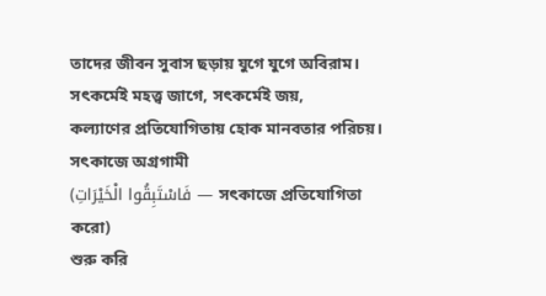তাদের জীবন সুবাস ছড়ায় যুগে যুগে অবিরাম।
সৎকর্মেই মহত্ত্ব জাগে, সৎকর্মেই জয়,
কল্যাণের প্রতিযোগিতায় হোক মানবতার পরিচয়।
সৎকাজে অগ্রগামী
(فَاسْتَبِقُوا الْخَيْرَاتِ — সৎকাজে প্রতিযোগিতা করো)
শুরু করি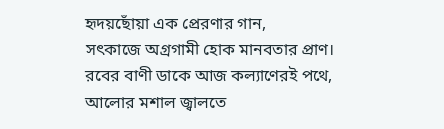হৃদয়ছোঁয়া এক প্রেরণার গান,
সৎকাজে অগ্রগামী হোক মানবতার প্রাণ।
রবের বাণী ডাকে আজ কল্যাণেরই পথে,
আলোর মশাল জ্বালতে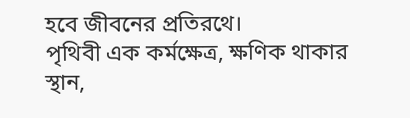হবে জীবনের প্রতিরথে।
পৃথিবী এক কর্মক্ষেত্র, ক্ষণিক থাকার স্থান,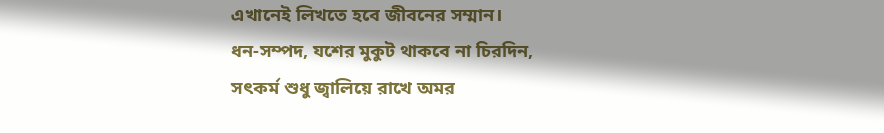এখানেই লিখতে হবে জীবনের সম্মান।
ধন-সম্পদ, যশের মুকুট থাকবে না চিরদিন,
সৎকর্ম শুধু জ্বালিয়ে রাখে অমর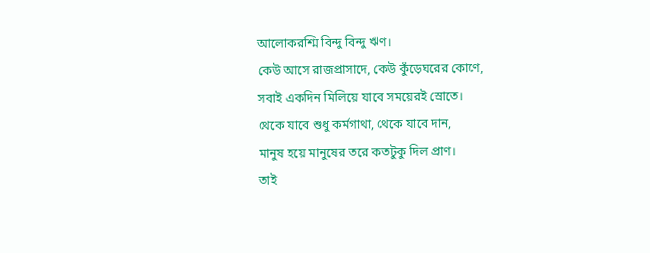আলোকরশ্মি বিন্দু বিন্দু ঋণ।
কেউ আসে রাজপ্রাসাদে, কেউ কুঁড়েঘরের কোণে,
সবাই একদিন মিলিয়ে যাবে সময়েরই স্রোতে।
থেকে যাবে শুধু কর্মগাথা, থেকে যাবে দান,
মানুষ হয়ে মানুষের তরে কতটুকু দিল প্রাণ।
তাই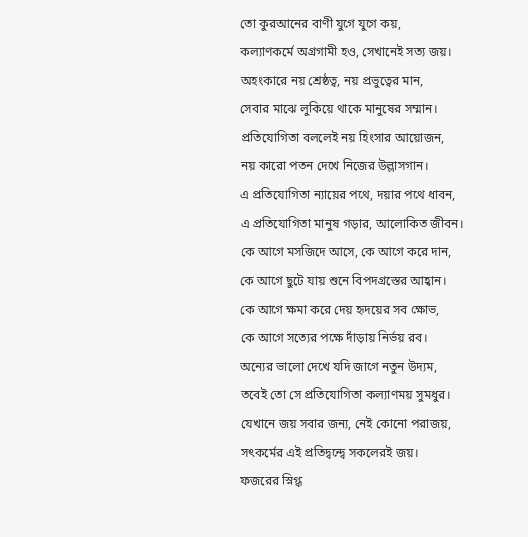তো কুরআনের বাণী যুগে যুগে কয়,
কল্যাণকর্মে অগ্রগামী হও, সেখানেই সত্য জয়।
অহংকারে নয় শ্রেষ্ঠত্ব, নয় প্রভুত্বের মান,
সেবার মাঝে লুকিয়ে থাকে মানুষের সম্মান।
প্রতিযোগিতা বললেই নয় হিংসার আয়োজন,
নয় কারো পতন দেখে নিজের উল্লাসগান।
এ প্রতিযোগিতা ন্যায়ের পথে, দয়ার পথে ধাবন,
এ প্রতিযোগিতা মানুষ গড়ার, আলোকিত জীবন।
কে আগে মসজিদে আসে, কে আগে করে দান,
কে আগে ছুটে যায় শুনে বিপদগ্রস্তের আহ্বান।
কে আগে ক্ষমা করে দেয় হৃদয়ের সব ক্ষোভ,
কে আগে সত্যের পক্ষে দাঁড়ায় নির্ভয় রব।
অন্যের ভালো দেখে যদি জাগে নতুন উদ্যম,
তবেই তো সে প্রতিযোগিতা কল্যাণময় সুমধুর।
যেখানে জয় সবার জন্য, নেই কোনো পরাজয়,
সৎকর্মের এই প্রতিদ্বন্দ্বে সকলেরই জয়।
ফজরের স্নিগ্ধ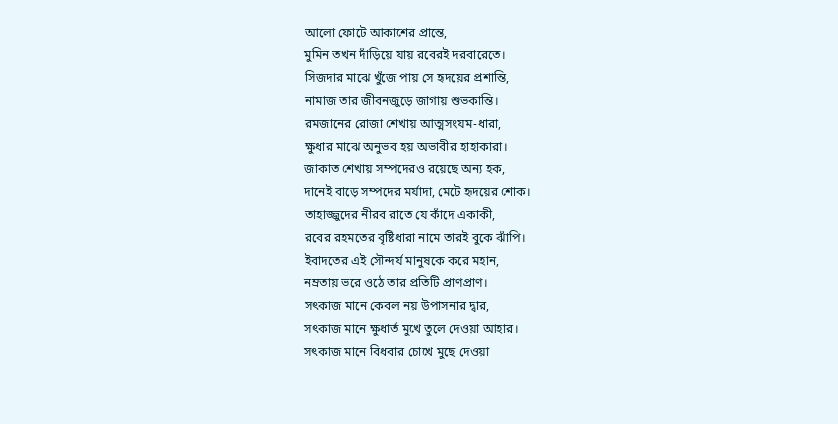আলো ফোটে আকাশের প্রান্তে,
মুমিন তখন দাঁড়িয়ে যায় রবেরই দরবারেতে।
সিজদার মাঝে খুঁজে পায় সে হৃদয়ের প্রশান্তি,
নামাজ তার জীবনজুড়ে জাগায় শুভকান্তি।
রমজানের রোজা শেখায় আত্মসংযম-ধারা,
ক্ষুধার মাঝে অনুভব হয় অভাবীর হাহাকারা।
জাকাত শেখায় সম্পদেরও রয়েছে অন্য হক,
দানেই বাড়ে সম্পদের মর্যাদা, মেটে হৃদয়ের শোক।
তাহাজ্জুদের নীরব রাতে যে কাঁদে একাকী,
রবের রহমতের বৃষ্টিধারা নামে তারই বুকে ঝাঁপি।
ইবাদতের এই সৌন্দর্য মানুষকে করে মহান,
নম্রতায় ভরে ওঠে তার প্রতিটি প্রাণপ্রাণ।
সৎকাজ মানে কেবল নয় উপাসনার দ্বার,
সৎকাজ মানে ক্ষুধার্ত মুখে তুলে দেওয়া আহার।
সৎকাজ মানে বিধবার চোখে মুছে দেওয়া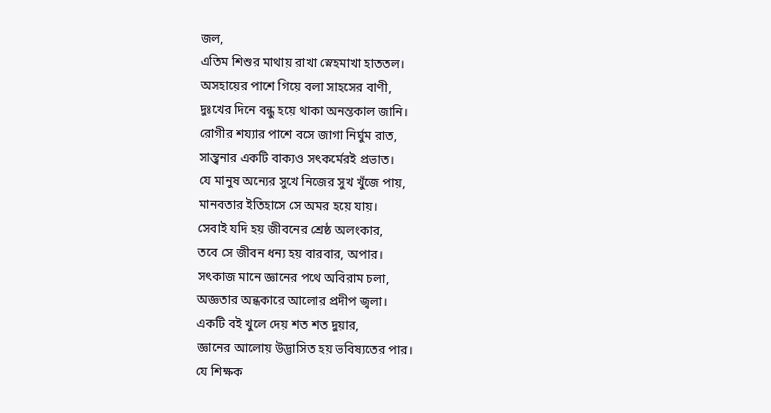জল,
এতিম শিশুর মাথায় রাখা স্নেহমাখা হাততল।
অসহায়ের পাশে গিয়ে বলা সাহসের বাণী,
দুঃখের দিনে বন্ধু হয়ে থাকা অনন্তকাল জানি।
রোগীর শয্যার পাশে বসে জাগা নির্ঘুম রাত,
সান্ত্বনার একটি বাক্যও সৎকর্মেরই প্রভাত।
যে মানুষ অন্যের সুখে নিজের সুখ খুঁজে পায়,
মানবতার ইতিহাসে সে অমর হয়ে যায়।
সেবাই যদি হয় জীবনের শ্রেষ্ঠ অলংকার,
তবে সে জীবন ধন্য হয় বারবার, অপার।
সৎকাজ মানে জ্ঞানের পথে অবিরাম চলা,
অজ্ঞতার অন্ধকারে আলোর প্রদীপ জ্বলা।
একটি বই খুলে দেয় শত শত দুয়ার,
জ্ঞানের আলোয় উদ্ভাসিত হয় ভবিষ্যতের পার।
যে শিক্ষক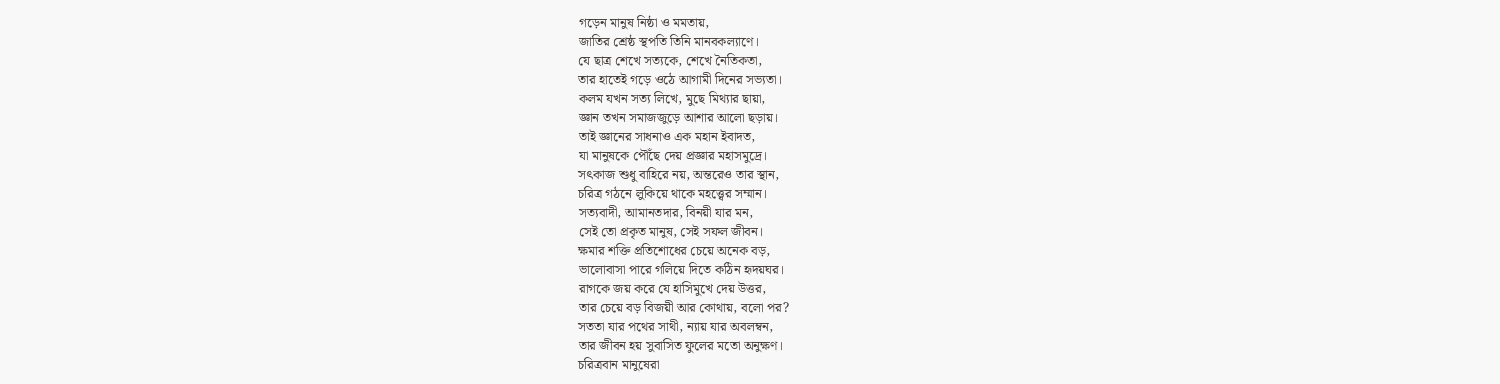গড়েন মানুষ নিষ্ঠা ও মমতায়,
জাতির শ্রেষ্ঠ স্থপতি তিনি মানবকল্যাণে।
যে ছাত্র শেখে সত্যকে, শেখে নৈতিকতা,
তার হাতেই গড়ে ওঠে আগামী দিনের সভ্যতা।
কলম যখন সত্য লিখে, মুছে মিথ্যার ছায়া,
জ্ঞান তখন সমাজজুড়ে আশার আলো ছড়ায়।
তাই জ্ঞানের সাধনাও এক মহান ইবাদত,
যা মানুষকে পৌঁছে দেয় প্রজ্ঞার মহাসমুদ্রে।
সৎকাজ শুধু বাহিরে নয়, অন্তরেও তার স্থান,
চরিত্র গঠনে লুকিয়ে থাকে মহত্ত্বের সম্মান।
সত্যবাদী, আমানতদার, বিনয়ী যার মন,
সেই তো প্রকৃত মানুষ, সেই সফল জীবন।
ক্ষমার শক্তি প্রতিশোধের চেয়ে অনেক বড়,
ভালোবাসা পারে গলিয়ে দিতে কঠিন হৃদয়ঘর।
রাগকে জয় করে যে হাসিমুখে দেয় উত্তর,
তার চেয়ে বড় বিজয়ী আর কোথায়, বলো পর?
সততা যার পথের সাথী, ন্যায় যার অবলম্বন,
তার জীবন হয় সুবাসিত ফুলের মতো অনুক্ষণ।
চরিত্রবান মানুষেরা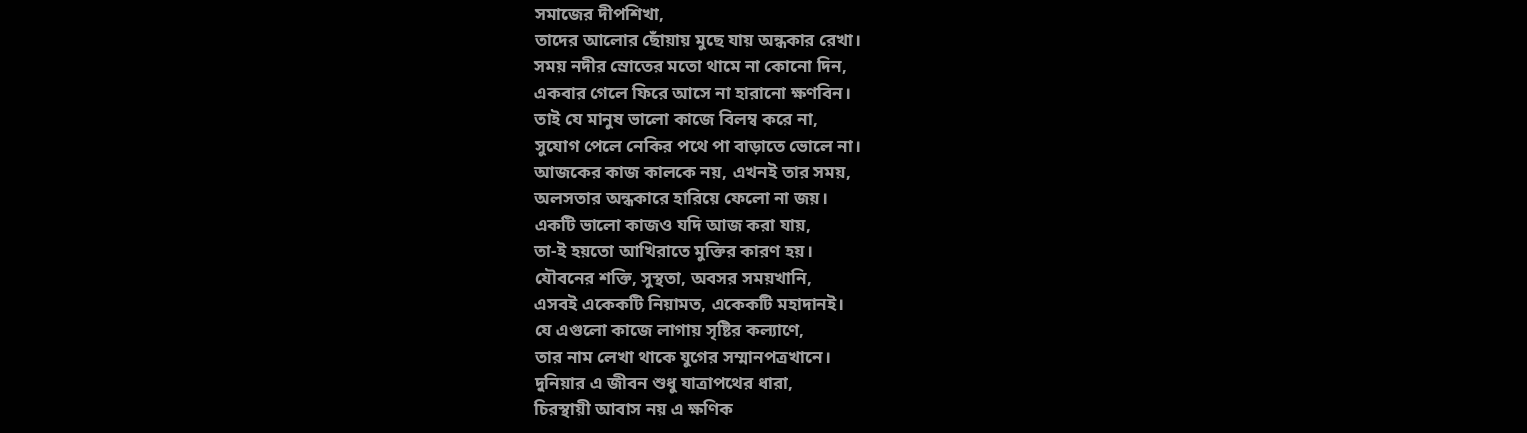সমাজের দীপশিখা,
তাদের আলোর ছোঁয়ায় মুছে যায় অন্ধকার রেখা।
সময় নদীর স্রোতের মতো থামে না কোনো দিন,
একবার গেলে ফিরে আসে না হারানো ক্ষণবিন।
তাই যে মানুষ ভালো কাজে বিলম্ব করে না,
সুযোগ পেলে নেকির পথে পা বাড়াতে ভোলে না।
আজকের কাজ কালকে নয়, এখনই তার সময়,
অলসতার অন্ধকারে হারিয়ে ফেলো না জয়।
একটি ভালো কাজও যদি আজ করা যায়,
তা-ই হয়তো আখিরাতে মুক্তির কারণ হয়।
যৌবনের শক্তি, সুস্থতা, অবসর সময়খানি,
এসবই একেকটি নিয়ামত, একেকটি মহাদানই।
যে এগুলো কাজে লাগায় সৃষ্টির কল্যাণে,
তার নাম লেখা থাকে যুগের সম্মানপত্রখানে।
দুনিয়ার এ জীবন শুধু যাত্রাপথের ধারা,
চিরস্থায়ী আবাস নয় এ ক্ষণিক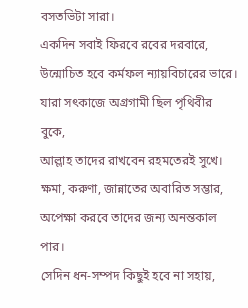বসতভিটা সারা।
একদিন সবাই ফিরবে রবের দরবারে,
উন্মোচিত হবে কর্মফল ন্যায়বিচারের ভারে।
যারা সৎকাজে অগ্রগামী ছিল পৃথিবীর বুকে,
আল্লাহ তাদের রাখবেন রহমতেরই সুখে।
ক্ষমা, করুণা, জান্নাতের অবারিত সম্ভার,
অপেক্ষা করবে তাদের জন্য অনন্তকাল পার।
সেদিন ধন-সম্পদ কিছুই হবে না সহায়,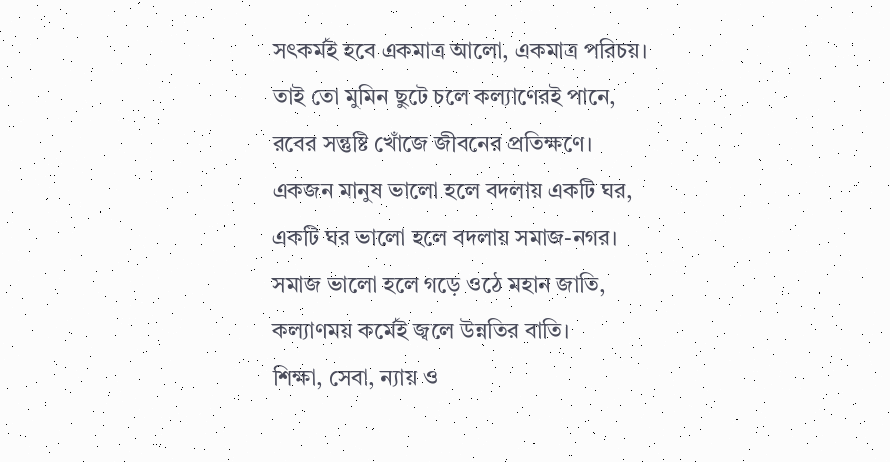সৎকর্মই হবে একমাত্র আলো, একমাত্র পরিচয়।
তাই তো মুমিন ছুটে চলে কল্যাণেরই পানে,
রবের সন্তুষ্টি খোঁজে জীবনের প্রতিক্ষণে।
একজন মানুষ ভালো হলে বদলায় একটি ঘর,
একটি ঘর ভালো হলে বদলায় সমাজ-নগর।
সমাজ ভালো হলে গড়ে ওঠে মহান জাতি,
কল্যাণময় কর্মেই জ্বলে উন্নতির বাতি।
শিক্ষা, সেবা, ন্যায় ও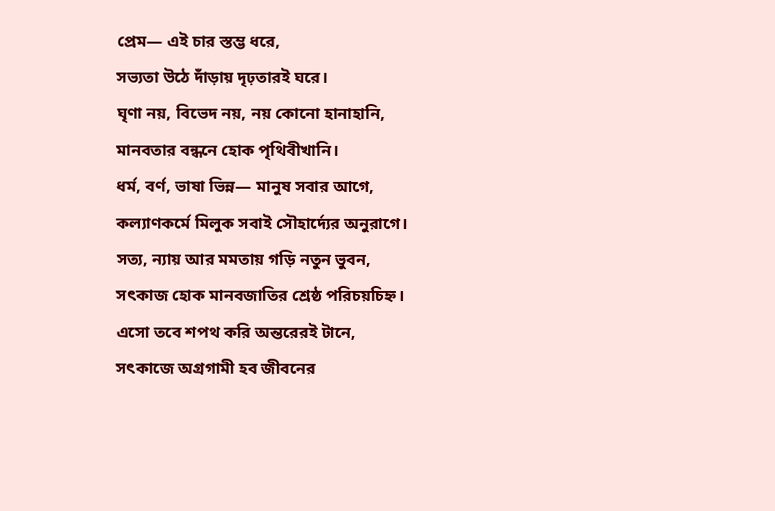প্রেম— এই চার স্তম্ভ ধরে,
সভ্যতা উঠে দাঁড়ায় দৃঢ়তারই ঘরে।
ঘৃণা নয়, বিভেদ নয়, নয় কোনো হানাহানি,
মানবতার বন্ধনে হোক পৃথিবীখানি।
ধর্ম, বর্ণ, ভাষা ভিন্ন— মানুষ সবার আগে,
কল্যাণকর্মে মিলুক সবাই সৌহার্দ্যের অনুরাগে।
সত্য, ন্যায় আর মমতায় গড়ি নতুন ভুবন,
সৎকাজ হোক মানবজাতির শ্রেষ্ঠ পরিচয়চিহ্ন।
এসো তবে শপথ করি অন্তরেরই টানে,
সৎকাজে অগ্রগামী হব জীবনের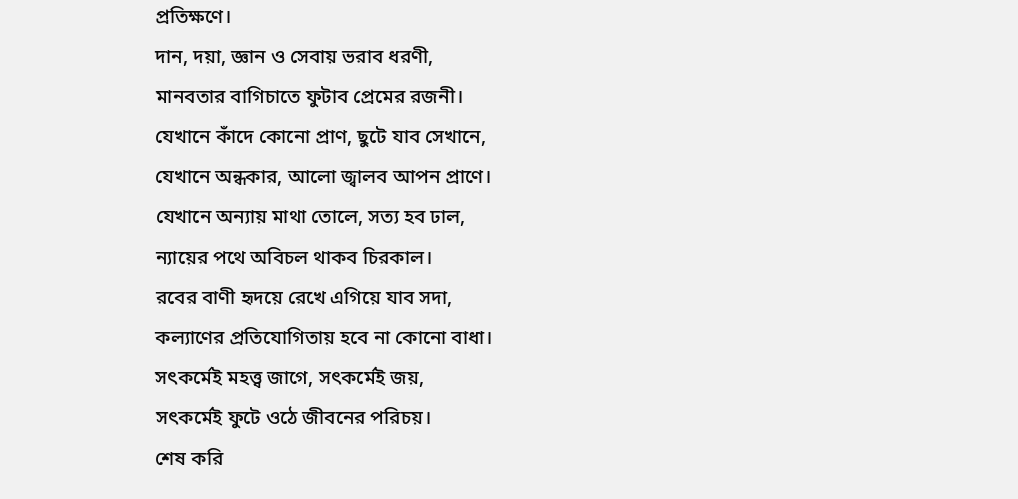প্রতিক্ষণে।
দান, দয়া, জ্ঞান ও সেবায় ভরাব ধরণী,
মানবতার বাগিচাতে ফুটাব প্রেমের রজনী।
যেখানে কাঁদে কোনো প্রাণ, ছুটে যাব সেখানে,
যেখানে অন্ধকার, আলো জ্বালব আপন প্রাণে।
যেখানে অন্যায় মাথা তোলে, সত্য হব ঢাল,
ন্যায়ের পথে অবিচল থাকব চিরকাল।
রবের বাণী হৃদয়ে রেখে এগিয়ে যাব সদা,
কল্যাণের প্রতিযোগিতায় হবে না কোনো বাধা।
সৎকর্মেই মহত্ত্ব জাগে, সৎকর্মেই জয়,
সৎকর্মেই ফুটে ওঠে জীবনের পরিচয়।
শেষ করি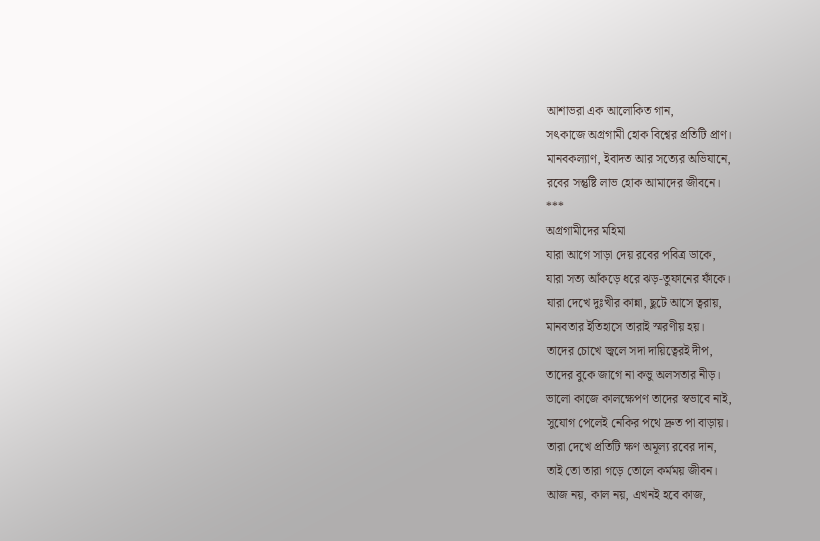আশাভরা এক আলোকিত গান,
সৎকাজে অগ্রগামী হোক বিশ্বের প্রতিটি প্রাণ।
মানবকল্যাণ, ইবাদত আর সত্যের অভিযানে,
রবের সন্তুষ্টি লাভ হোক আমাদের জীবনে।
***
অগ্রগামীদের মহিমা
যারা আগে সাড়া দেয় রবের পবিত্র ডাকে,
যারা সত্য আঁকড়ে ধরে ঝড়-তুফানের ফাঁকে।
যারা দেখে দুঃখীর কান্না, ছুটে আসে ত্বরায়,
মানবতার ইতিহাসে তারাই স্মরণীয় হয়।
তাদের চোখে জ্বলে সদা দায়িত্বেরই দীপ,
তাদের বুকে জাগে না কভু অলসতার নীড়।
ভালো কাজে কালক্ষেপণ তাদের স্বভাবে নাই,
সুযোগ পেলেই নেকির পথে দ্রুত পা বাড়ায়।
তারা দেখে প্রতিটি ক্ষণ অমূল্য রবের দান,
তাই তো তারা গড়ে তোলে কর্মময় জীবন।
আজ নয়, কাল নয়, এখনই হবে কাজ,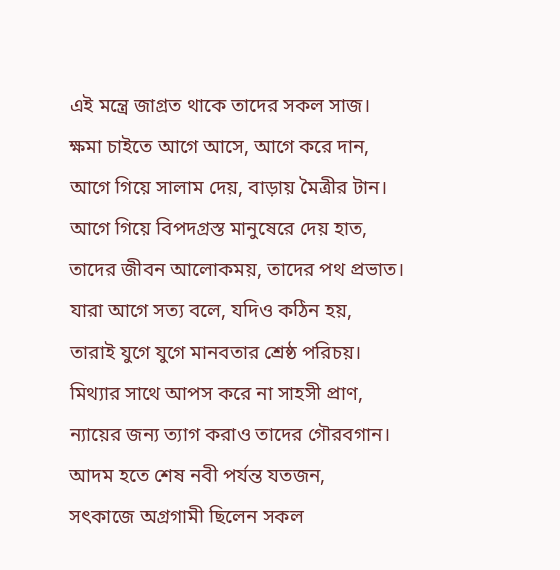এই মন্ত্রে জাগ্রত থাকে তাদের সকল সাজ।
ক্ষমা চাইতে আগে আসে, আগে করে দান,
আগে গিয়ে সালাম দেয়, বাড়ায় মৈত্রীর টান।
আগে গিয়ে বিপদগ্রস্ত মানুষেরে দেয় হাত,
তাদের জীবন আলোকময়, তাদের পথ প্রভাত।
যারা আগে সত্য বলে, যদিও কঠিন হয়,
তারাই যুগে যুগে মানবতার শ্রেষ্ঠ পরিচয়।
মিথ্যার সাথে আপস করে না সাহসী প্রাণ,
ন্যায়ের জন্য ত্যাগ করাও তাদের গৌরবগান।
আদম হতে শেষ নবী পর্যন্ত যতজন,
সৎকাজে অগ্রগামী ছিলেন সকল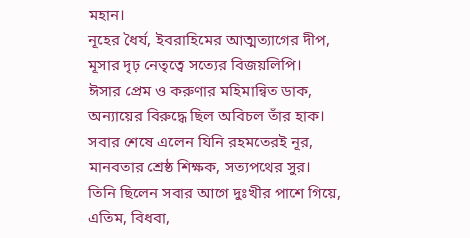মহান।
নূহের ধৈর্য, ইবরাহিমের আত্মত্যাগের দীপ,
মূসার দৃঢ় নেতৃত্বে সত্যের বিজয়লিপি।
ঈসার প্রেম ও করুণার মহিমান্বিত ডাক,
অন্যায়ের বিরুদ্ধে ছিল অবিচল তাঁর হাক।
সবার শেষে এলেন যিনি রহমতেরই নূর,
মানবতার শ্রেষ্ঠ শিক্ষক, সত্যপথের সুর।
তিনি ছিলেন সবার আগে দুঃখীর পাশে গিয়ে,
এতিম, বিধবা,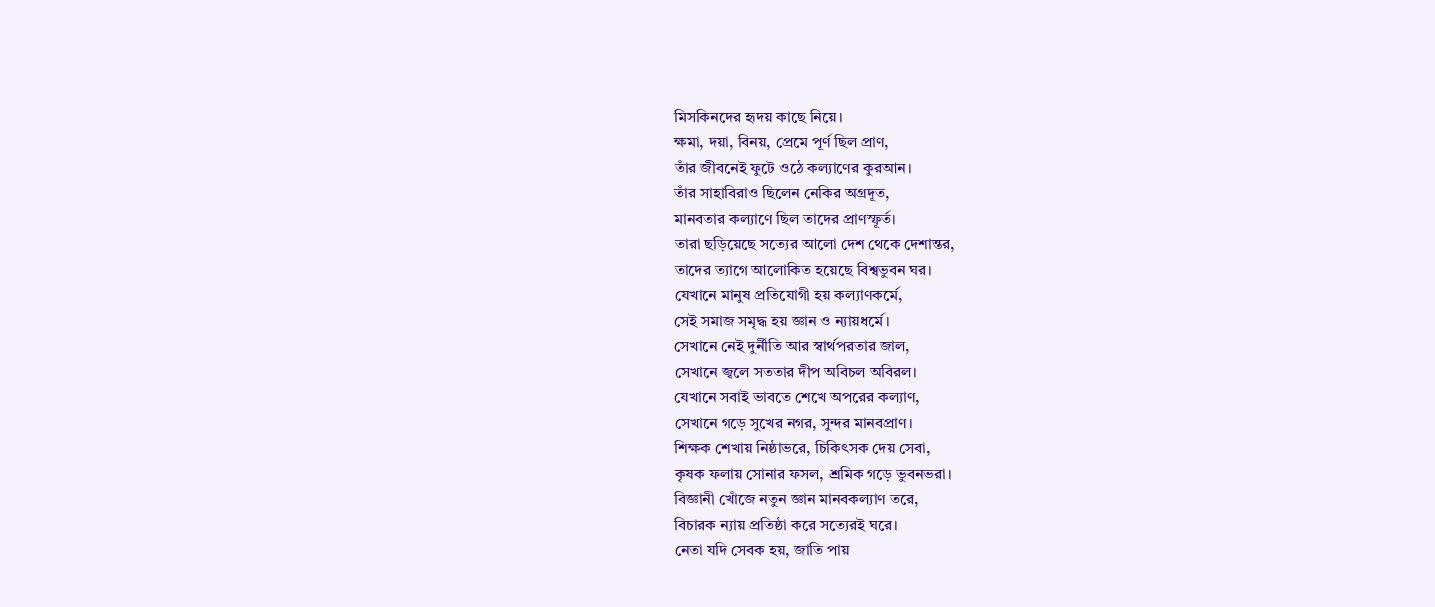মিসকিনদের হৃদয় কাছে নিয়ে।
ক্ষমা, দয়া, বিনয়, প্রেমে পূর্ণ ছিল প্রাণ,
তাঁর জীবনেই ফুটে ওঠে কল্যাণের কুরআন।
তাঁর সাহাবিরাও ছিলেন নেকির অগ্রদূত,
মানবতার কল্যাণে ছিল তাদের প্রাণস্ফূর্ত।
তারা ছড়িয়েছে সত্যের আলো দেশ থেকে দেশান্তর,
তাদের ত্যাগে আলোকিত হয়েছে বিশ্বভুবন ঘর।
যেখানে মানুষ প্রতিযোগী হয় কল্যাণকর্মে,
সেই সমাজ সমৃদ্ধ হয় জ্ঞান ও ন্যায়ধর্মে।
সেখানে নেই দুর্নীতি আর স্বার্থপরতার জাল,
সেখানে জ্বলে সততার দীপ অবিচল অবিরল।
যেখানে সবাই ভাবতে শেখে অপরের কল্যাণ,
সেখানে গড়ে সুখের নগর, সুন্দর মানবপ্রাণ।
শিক্ষক শেখায় নিষ্ঠাভরে, চিকিৎসক দেয় সেবা,
কৃষক ফলায় সোনার ফসল, শ্রমিক গড়ে ভুবনভরা।
বিজ্ঞানী খোঁজে নতুন জ্ঞান মানবকল্যাণ তরে,
বিচারক ন্যায় প্রতিষ্ঠা করে সত্যেরই ঘরে।
নেতা যদি সেবক হয়, জাতি পায়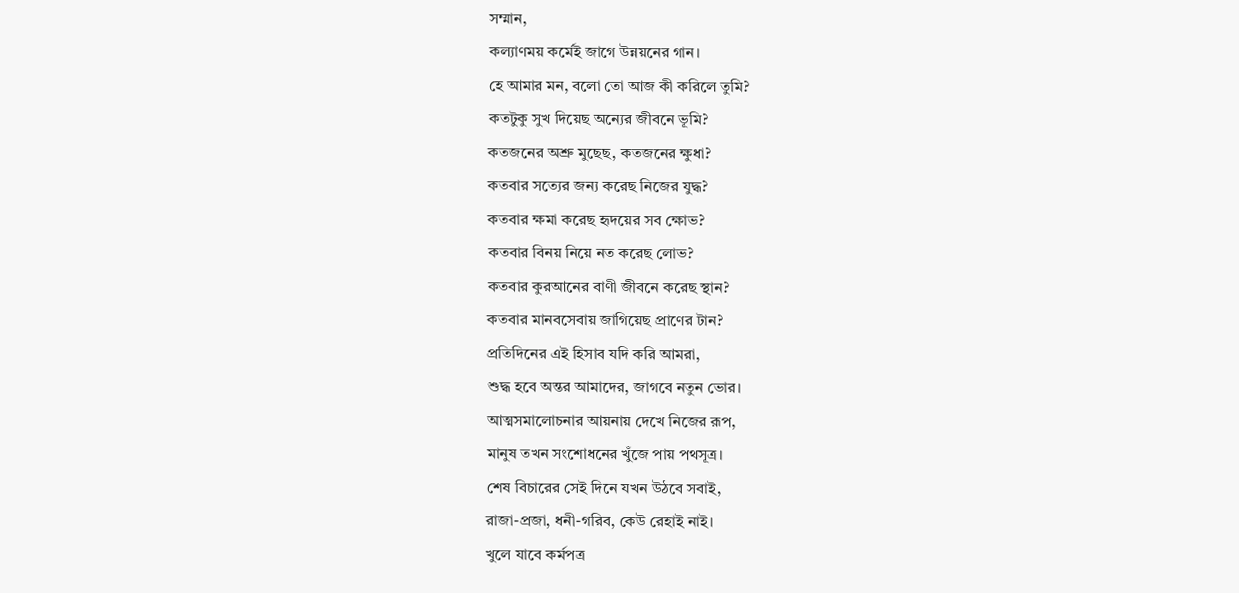সম্মান,
কল্যাণময় কর্মেই জাগে উন্নয়নের গান।
হে আমার মন, বলো তো আজ কী করিলে তুমি?
কতটুকু সুখ দিয়েছ অন্যের জীবনে ভূমি?
কতজনের অশ্রু মুছেছ, কতজনের ক্ষুধা?
কতবার সত্যের জন্য করেছ নিজের যুদ্ধ?
কতবার ক্ষমা করেছ হৃদয়ের সব ক্ষোভ?
কতবার বিনয় নিয়ে নত করেছ লোভ?
কতবার কুরআনের বাণী জীবনে করেছ স্থান?
কতবার মানবসেবায় জাগিয়েছ প্রাণের টান?
প্রতিদিনের এই হিসাব যদি করি আমরা,
শুদ্ধ হবে অন্তর আমাদের, জাগবে নতুন ভোর।
আত্মসমালোচনার আয়নায় দেখে নিজের রূপ,
মানুষ তখন সংশোধনের খুঁজে পায় পথসূত্র।
শেষ বিচারের সেই দিনে যখন উঠবে সবাই,
রাজা-প্রজা, ধনী-গরিব, কেউ রেহাই নাই।
খুলে যাবে কর্মপত্র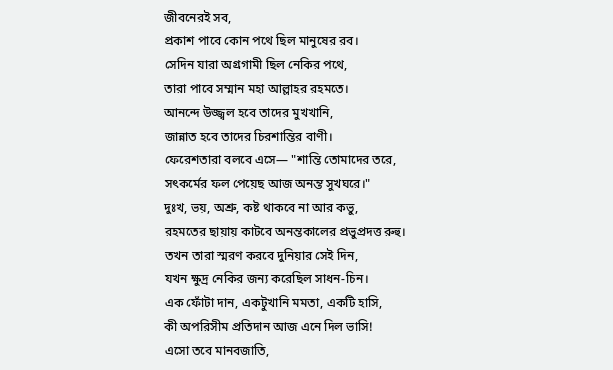জীবনেরই সব,
প্রকাশ পাবে কোন পথে ছিল মানুষের রব।
সেদিন যারা অগ্রগামী ছিল নেকির পথে,
তারা পাবে সম্মান মহা আল্লাহর রহমতে।
আনন্দে উজ্জ্বল হবে তাদের মুখখানি,
জান্নাত হবে তাদের চিরশান্তির বাণী।
ফেরেশতারা বলবে এসে— "শান্তি তোমাদের তরে,
সৎকর্মের ফল পেয়েছ আজ অনন্ত সুখঘরে।"
দুঃখ, ভয়, অশ্রু, কষ্ট থাকবে না আর কভু,
রহমতের ছায়ায় কাটবে অনন্তকালের প্রভুপ্রদত্ত রুহু।
তখন তারা স্মরণ করবে দুনিয়ার সেই দিন,
যখন ক্ষুদ্র নেকির জন্য করেছিল সাধন-চিন।
এক ফোঁটা দান, একটুখানি মমতা, একটি হাসি,
কী অপরিসীম প্রতিদান আজ এনে দিল ভাসি!
এসো তবে মানবজাতি,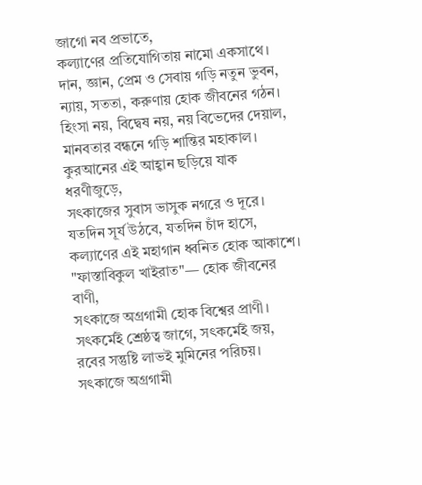জাগো নব প্রভাতে,
কল্যাণের প্রতিযোগিতায় নামো একসাথে।
দান, জ্ঞান, প্রেম ও সেবায় গড়ি নতুন ভুবন,
ন্যায়, সততা, করুণায় হোক জীবনের গঠন।
হিংসা নয়, বিদ্বেষ নয়, নয় বিভেদের দেয়াল,
মানবতার বন্ধনে গড়ি শান্তির মহাকাল।
কুরআনের এই আহ্বান ছড়িয়ে যাক ধরণীজুড়ে,
সৎকাজের সুবাস ভাসুক নগরে ও দূরে।
যতদিন সূর্য উঠবে, যতদিন চাঁদ হাসে,
কল্যাণের এই মহাগান ধ্বনিত হোক আকাশে।
"ফাস্তাবিকুল খাইরাত"— হোক জীবনের বাণী,
সৎকাজে অগ্রগামী হোক বিশ্বের প্রাণী।
সৎকর্মেই শ্রেষ্ঠত্ব জাগে, সৎকর্মেই জয়,
রবের সন্তুষ্টি লাভই মুমিনের পরিচয়।
সৎকাজে অগ্রগামী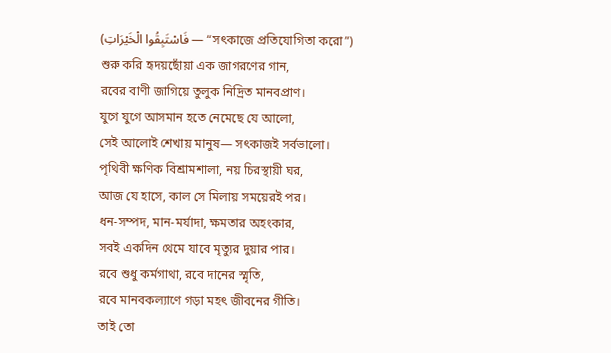(فَاسْتَبِقُوا الْخَيْرَاتِ — “সৎকাজে প্রতিযোগিতা করো”)
শুরু করি হৃদয়ছোঁয়া এক জাগরণের গান,
রবের বাণী জাগিয়ে তুলুক নিদ্রিত মানবপ্রাণ।
যুগে যুগে আসমান হতে নেমেছে যে আলো,
সেই আলোই শেখায় মানুষ— সৎকাজই সর্বভালো।
পৃথিবী ক্ষণিক বিশ্রামশালা, নয় চিরস্থায়ী ঘর,
আজ যে হাসে, কাল সে মিলায় সময়েরই পর।
ধন-সম্পদ, মান-মর্যাদা, ক্ষমতার অহংকার,
সবই একদিন থেমে যাবে মৃত্যুর দুয়ার পার।
রবে শুধু কর্মগাথা, রবে দানের স্মৃতি,
রবে মানবকল্যাণে গড়া মহৎ জীবনের গীতি।
তাই তো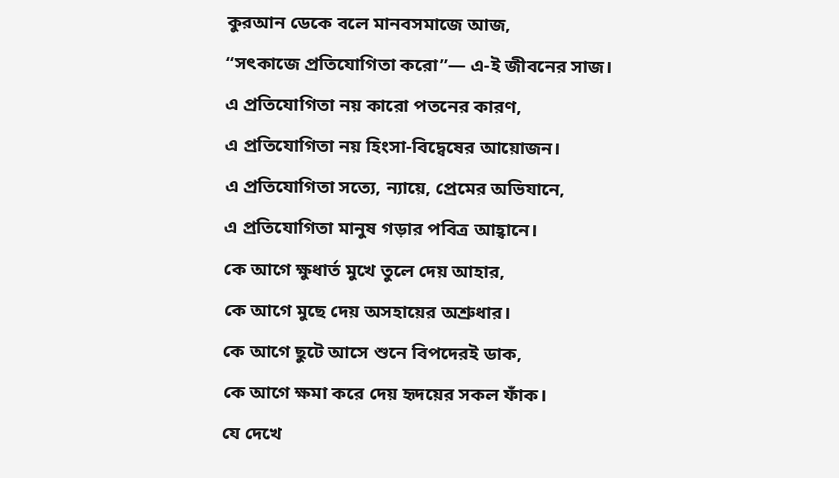কুরআন ডেকে বলে মানবসমাজে আজ,
“সৎকাজে প্রতিযোগিতা করো”— এ-ই জীবনের সাজ।
এ প্রতিযোগিতা নয় কারো পতনের কারণ,
এ প্রতিযোগিতা নয় হিংসা-বিদ্বেষের আয়োজন।
এ প্রতিযোগিতা সত্যে, ন্যায়ে, প্রেমের অভিযানে,
এ প্রতিযোগিতা মানুষ গড়ার পবিত্র আহ্বানে।
কে আগে ক্ষুধার্ত মুখে তুলে দেয় আহার,
কে আগে মুছে দেয় অসহায়ের অশ্রুধার।
কে আগে ছুটে আসে শুনে বিপদেরই ডাক,
কে আগে ক্ষমা করে দেয় হৃদয়ের সকল ফাঁক।
যে দেখে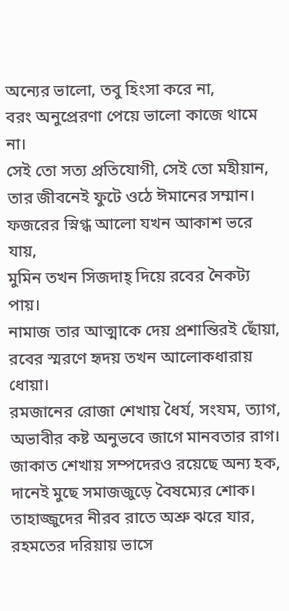অন্যের ভালো, তবু হিংসা করে না,
বরং অনুপ্রেরণা পেয়ে ভালো কাজে থামে না।
সেই তো সত্য প্রতিযোগী, সেই তো মহীয়ান,
তার জীবনেই ফুটে ওঠে ঈমানের সম্মান।
ফজরের স্নিগ্ধ আলো যখন আকাশ ভরে যায়,
মুমিন তখন সিজদাহ্ দিয়ে রবের নৈকট্য পায়।
নামাজ তার আত্মাকে দেয় প্রশান্তিরই ছোঁয়া,
রবের স্মরণে হৃদয় তখন আলোকধারায় ধোয়া।
রমজানের রোজা শেখায় ধৈর্য, সংযম, ত্যাগ,
অভাবীর কষ্ট অনুভবে জাগে মানবতার রাগ।
জাকাত শেখায় সম্পদেরও রয়েছে অন্য হক,
দানেই মুছে সমাজজুড়ে বৈষম্যের শোক।
তাহাজ্জুদের নীরব রাতে অশ্রু ঝরে যার,
রহমতের দরিয়ায় ভাসে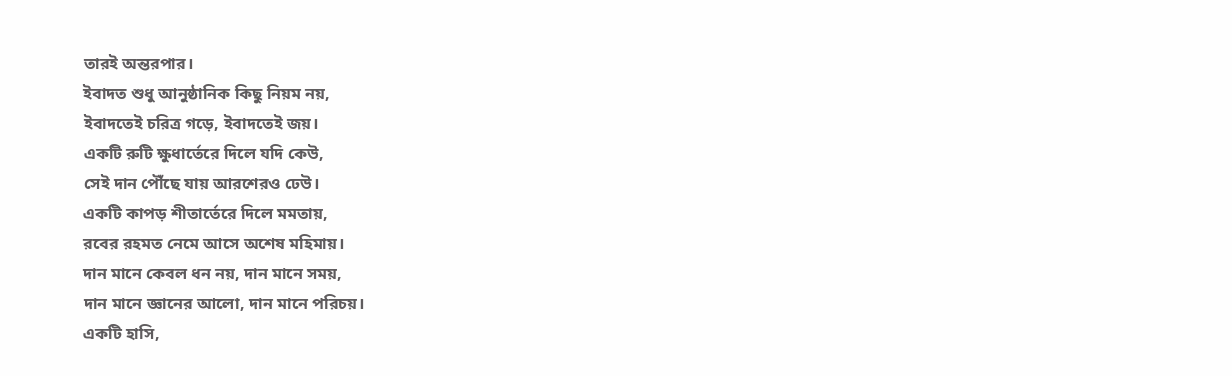তারই অন্তরপার।
ইবাদত শুধু আনুষ্ঠানিক কিছু নিয়ম নয়,
ইবাদতেই চরিত্র গড়ে, ইবাদতেই জয়।
একটি রুটি ক্ষুধার্তেরে দিলে যদি কেউ,
সেই দান পৌঁছে যায় আরশেরও ঢেউ।
একটি কাপড় শীতার্তেরে দিলে মমতায়,
রবের রহমত নেমে আসে অশেষ মহিমায়।
দান মানে কেবল ধন নয়, দান মানে সময়,
দান মানে জ্ঞানের আলো, দান মানে পরিচয়।
একটি হাসি,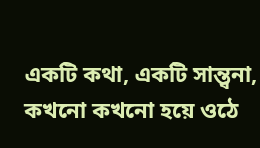একটি কথা, একটি সান্ত্বনা,
কখনো কখনো হয়ে ওঠে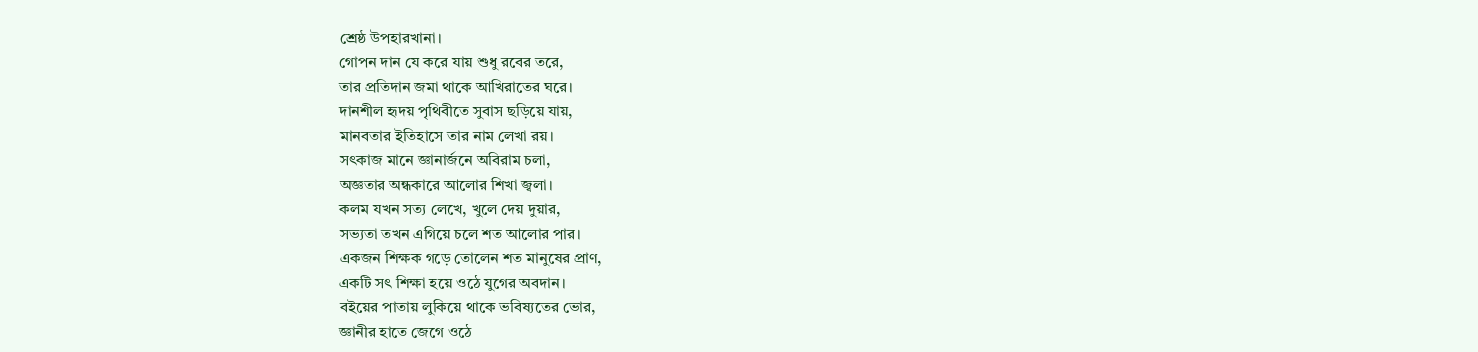শ্রেষ্ঠ উপহারখানা।
গোপন দান যে করে যায় শুধু রবের তরে,
তার প্রতিদান জমা থাকে আখিরাতের ঘরে।
দানশীল হৃদয় পৃথিবীতে সুবাস ছড়িয়ে যায়,
মানবতার ইতিহাসে তার নাম লেখা রয়।
সৎকাজ মানে জ্ঞানার্জনে অবিরাম চলা,
অজ্ঞতার অন্ধকারে আলোর শিখা জ্বলা।
কলম যখন সত্য লেখে, খুলে দেয় দুয়ার,
সভ্যতা তখন এগিয়ে চলে শত আলোর পার।
একজন শিক্ষক গড়ে তোলেন শত মানুষের প্রাণ,
একটি সৎ শিক্ষা হয়ে ওঠে যুগের অবদান।
বইয়ের পাতায় লুকিয়ে থাকে ভবিষ্যতের ভোর,
জ্ঞানীর হাতে জেগে ওঠে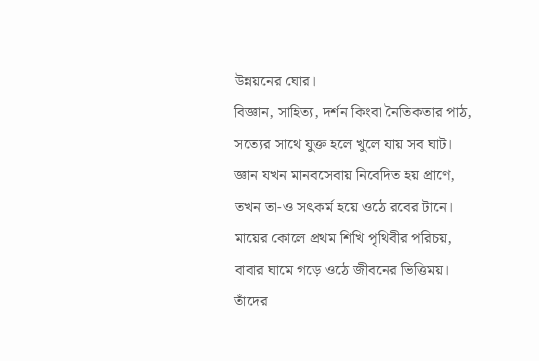উন্নয়নের ঘোর।
বিজ্ঞান, সাহিত্য, দর্শন কিংবা নৈতিকতার পাঠ,
সত্যের সাথে যুক্ত হলে খুলে যায় সব ঘাট।
জ্ঞান যখন মানবসেবায় নিবেদিত হয় প্রাণে,
তখন তা-ও সৎকর্ম হয়ে ওঠে রবের টানে।
মায়ের কোলে প্রথম শিখি পৃথিবীর পরিচয়,
বাবার ঘামে গড়ে ওঠে জীবনের ভিত্তিময়।
তাঁদের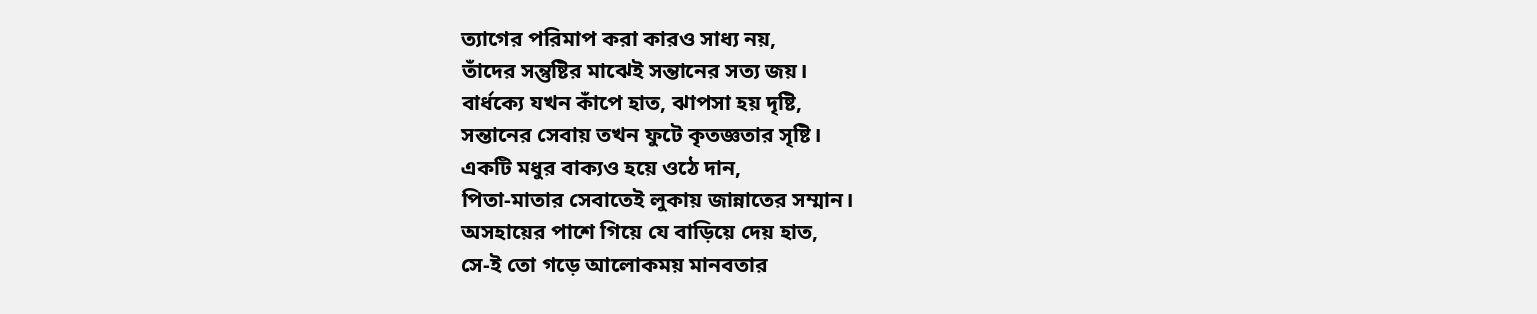ত্যাগের পরিমাপ করা কারও সাধ্য নয়,
তাঁদের সন্তুষ্টির মাঝেই সন্তানের সত্য জয়।
বার্ধক্যে যখন কাঁপে হাত, ঝাপসা হয় দৃষ্টি,
সন্তানের সেবায় তখন ফুটে কৃতজ্ঞতার সৃষ্টি।
একটি মধুর বাক্যও হয়ে ওঠে দান,
পিতা-মাতার সেবাতেই লুকায় জান্নাতের সম্মান।
অসহায়ের পাশে গিয়ে যে বাড়িয়ে দেয় হাত,
সে-ই তো গড়ে আলোকময় মানবতার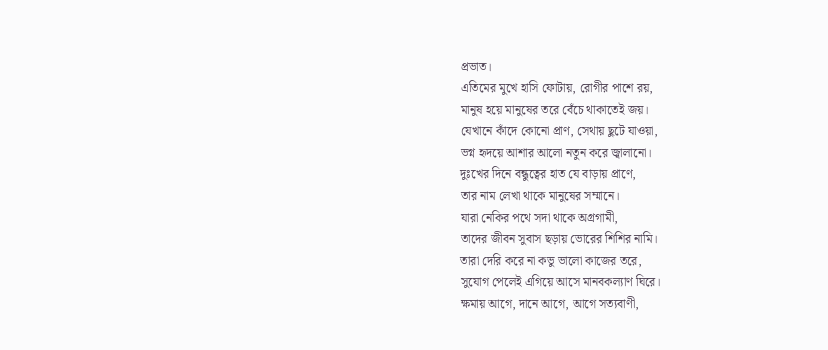প্রভাত।
এতিমের মুখে হাসি ফোটায়, রোগীর পাশে রয়,
মানুষ হয়ে মানুষের তরে বেঁচে থাকাতেই জয়।
যেখানে কাঁদে কোনো প্রাণ, সেথায় ছুটে যাওয়া,
ভগ্ন হৃদয়ে আশার আলো নতুন করে জ্বালানো।
দুঃখের দিনে বন্ধুত্বের হাত যে বাড়ায় প্রাণে,
তার নাম লেখা থাকে মানুষের সম্মানে।
যারা নেকির পথে সদা থাকে অগ্রগামী,
তাদের জীবন সুবাস ছড়ায় ভোরের শিশির নামি।
তারা দেরি করে না কভু ভালো কাজের তরে,
সুযোগ পেলেই এগিয়ে আসে মানবকল্যাণ ঘিরে।
ক্ষমায় আগে, দানে আগে, আগে সত্যবাণী,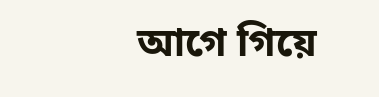আগে গিয়ে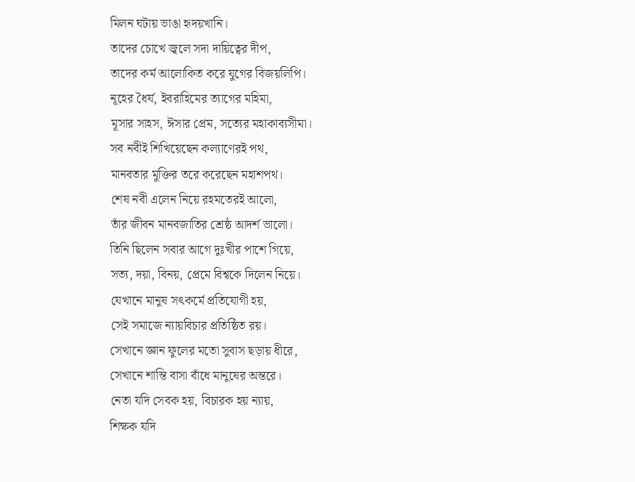মিলন ঘটায় ভাঙা হৃদয়খানি।
তাদের চোখে জ্বলে সদা দায়িত্বের দীপ,
তাদের কর্ম আলোকিত করে যুগের বিজয়লিপি।
নূহের ধৈর্য, ইবরাহিমের ত্যাগের মহিমা,
মূসার সাহস, ঈসার প্রেম, সত্যের মহাকাব্যসীমা।
সব নবীই শিখিয়েছেন কল্যাণেরই পথ,
মানবতার মুক্তির তরে করেছেন মহাশপথ।
শেষ নবী এলেন নিয়ে রহমতেরই আলো,
তাঁর জীবন মানবজাতির শ্রেষ্ঠ আদর্শ ভালো।
তিনি ছিলেন সবার আগে দুঃখীর পাশে গিয়ে,
সত্য, দয়া, বিনয়, প্রেমে বিশ্বকে দিলেন নিয়ে।
যেখানে মানুষ সৎকর্মে প্রতিযোগী হয়,
সেই সমাজে ন্যায়বিচার প্রতিষ্ঠিত রয়।
সেখানে জ্ঞান ফুলের মতো সুবাস ছড়ায় ধীরে,
সেখানে শান্তি বাসা বাঁধে মানুষের অন্তরে।
নেতা যদি সেবক হয়, বিচারক হয় ন্যায়,
শিক্ষক যদি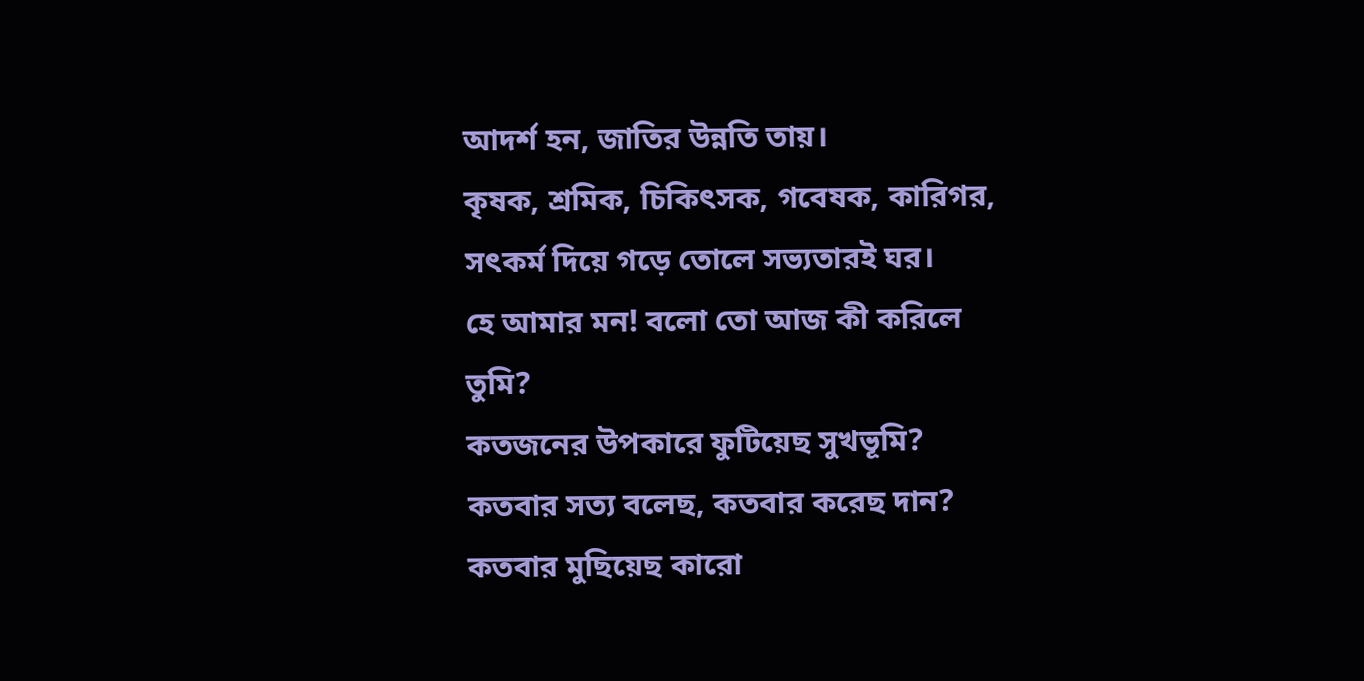আদর্শ হন, জাতির উন্নতি তায়।
কৃষক, শ্রমিক, চিকিৎসক, গবেষক, কারিগর,
সৎকর্ম দিয়ে গড়ে তোলে সভ্যতারই ঘর।
হে আমার মন! বলো তো আজ কী করিলে তুমি?
কতজনের উপকারে ফুটিয়েছ সুখভূমি?
কতবার সত্য বলেছ, কতবার করেছ দান?
কতবার মুছিয়েছ কারো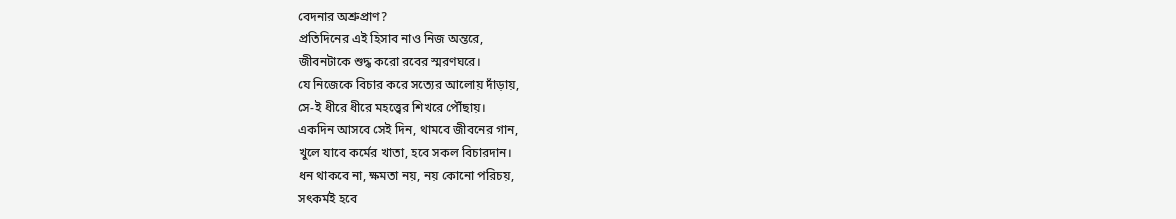বেদনার অশ্রুপ্রাণ?
প্রতিদিনের এই হিসাব নাও নিজ অন্তরে,
জীবনটাকে শুদ্ধ করো রবের স্মরণঘরে।
যে নিজেকে বিচার করে সত্যের আলোয় দাঁড়ায়,
সে-ই ধীরে ধীরে মহত্ত্বের শিখরে পৌঁছায়।
একদিন আসবে সেই দিন, থামবে জীবনের গান,
খুলে যাবে কর্মের খাতা, হবে সকল বিচারদান।
ধন থাকবে না, ক্ষমতা নয়, নয় কোনো পরিচয়,
সৎকর্মই হবে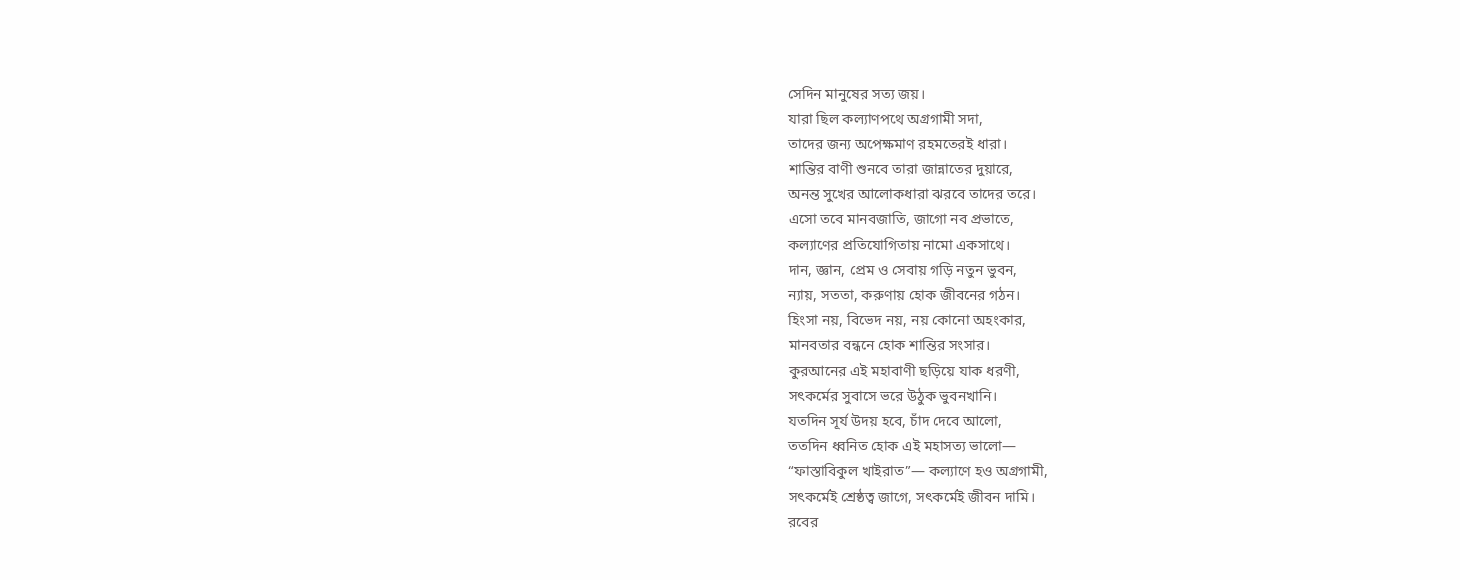সেদিন মানুষের সত্য জয়।
যারা ছিল কল্যাণপথে অগ্রগামী সদা,
তাদের জন্য অপেক্ষমাণ রহমতেরই ধারা।
শান্তির বাণী শুনবে তারা জান্নাতের দুয়ারে,
অনন্ত সুখের আলোকধারা ঝরবে তাদের তরে।
এসো তবে মানবজাতি, জাগো নব প্রভাতে,
কল্যাণের প্রতিযোগিতায় নামো একসাথে।
দান, জ্ঞান, প্রেম ও সেবায় গড়ি নতুন ভুবন,
ন্যায়, সততা, করুণায় হোক জীবনের গঠন।
হিংসা নয়, বিভেদ নয়, নয় কোনো অহংকার,
মানবতার বন্ধনে হোক শান্তির সংসার।
কুরআনের এই মহাবাণী ছড়িয়ে যাক ধরণী,
সৎকর্মের সুবাসে ভরে উঠুক ভুবনখানি।
যতদিন সূর্য উদয় হবে, চাঁদ দেবে আলো,
ততদিন ধ্বনিত হোক এই মহাসত্য ভালো—
“ফাস্তাবিকুল খাইরাত”— কল্যাণে হও অগ্রগামী,
সৎকর্মেই শ্রেষ্ঠত্ব জাগে, সৎকর্মেই জীবন দামি।
রবের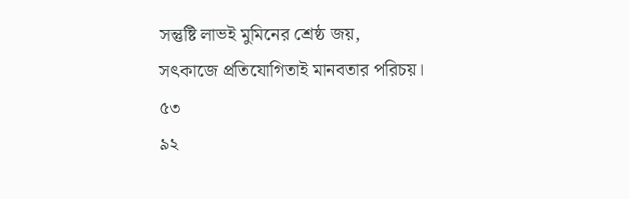সন্তুষ্টি লাভই মুমিনের শ্রেষ্ঠ জয়,
সৎকাজে প্রতিযোগিতাই মানবতার পরিচয়।
৫৩
৯২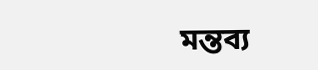মন্তব্য